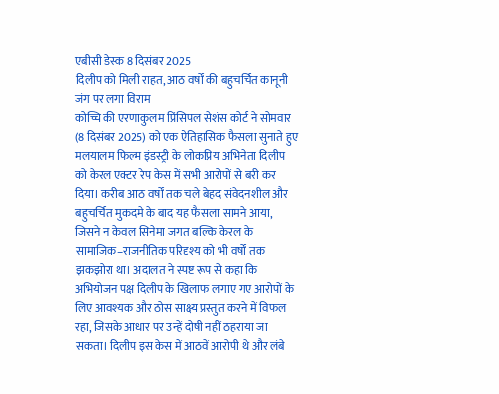एबीसी डेस्क 8 दिसंबर 2025
दिलीप को मिली राहत, आठ वर्षों की बहुचर्चित कानूनी जंग पर लगा विराम
कोच्चि की एरणाकुलम प्रिंसिपल सेशंस कोर्ट ने सोमवार (8 दिसंबर 2025) को एक ऐतिहासिक फैसला सुनाते हुए मलयालम फिल्म इंडस्ट्री के लोकप्रिय अभिनेता दिलीप को केरल एक्टर रेप केस में सभी आरोपों से बरी कर दिया। करीब आठ वर्षों तक चले बेहद संवेदनशील और बहुचर्चित मुकदमे के बाद यह फैसला सामने आया, जिसने न केवल सिनेमा जगत बल्कि केरल के सामाजिक–राजनीतिक परिदृश्य को भी वर्षों तक झकझोरा था। अदालत ने स्पष्ट रूप से कहा कि अभियोजन पक्ष दिलीप के खिलाफ लगाए गए आरोपों के लिए आवश्यक और ठोस साक्ष्य प्रस्तुत करने में विफल रहा, जिसके आधार पर उन्हें दोषी नहीं ठहराया जा सकता। दिलीप इस केस में आठवें आरोपी थे और लंबे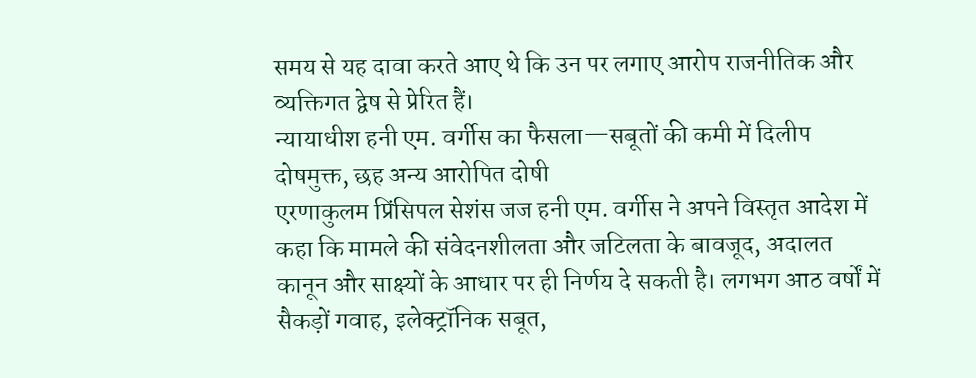समय से यह दावा करते आए थे कि उन पर लगाए आरोप राजनीतिक और व्यक्तिगत द्वेष से प्रेरित हैं।
न्यायाधीश हनी एम. वर्गीस का फैसला—सबूतों की कमी में दिलीप दोषमुक्त, छह अन्य आरोपित दोषी
एरणाकुलम प्रिंसिपल सेशंस जज हनी एम. वर्गीस ने अपने विस्तृत आदेश में कहा कि मामले की संवेदनशीलता और जटिलता के बावजूद, अदालत कानून और साक्ष्यों के आधार पर ही निर्णय दे सकती है। लगभग आठ वर्षों में सैकड़ों गवाह, इलेक्ट्रॉनिक सबूत,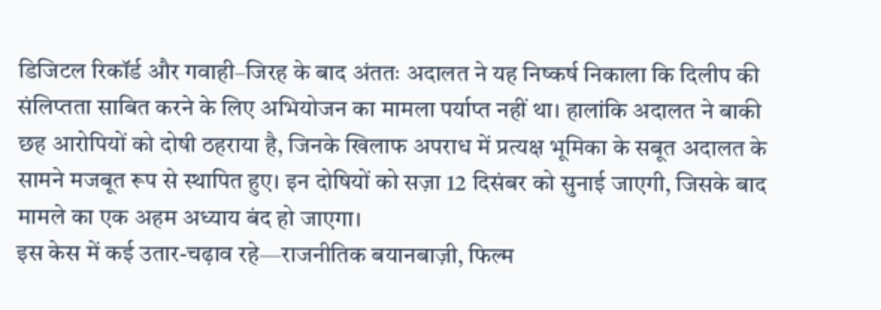डिजिटल रिकॉर्ड और गवाही–जिरह के बाद अंततः अदालत ने यह निष्कर्ष निकाला कि दिलीप की संलिप्तता साबित करने के लिए अभियोजन का मामला पर्याप्त नहीं था। हालांकि अदालत ने बाकी छह आरोपियों को दोषी ठहराया है, जिनके खिलाफ अपराध में प्रत्यक्ष भूमिका के सबूत अदालत के सामने मजबूत रूप से स्थापित हुए। इन दोषियों को सज़ा 12 दिसंबर को सुनाई जाएगी, जिसके बाद मामले का एक अहम अध्याय बंद हो जाएगा।
इस केस में कई उतार-चढ़ाव रहे—राजनीतिक बयानबाज़ी, फिल्म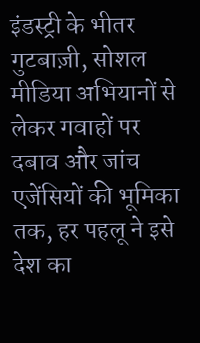इंडस्ट्री के भीतर गुटबाज़ी, सोशल मीडिया अभियानों से लेकर गवाहों पर दबाव और जांच एजेंसियों की भूमिका तक, हर पहलू ने इसे देश का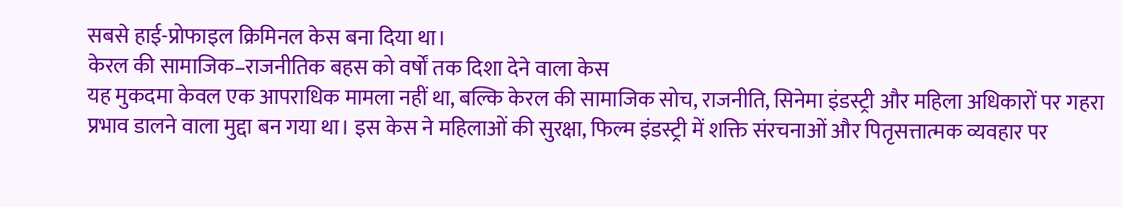सबसे हाई-प्रोफाइल क्रिमिनल केस बना दिया था।
केरल की सामाजिक–राजनीतिक बहस को वर्षों तक दिशा देने वाला केस
यह मुकदमा केवल एक आपराधिक मामला नहीं था, बल्कि केरल की सामाजिक सोच, राजनीति, सिनेमा इंडस्ट्री और महिला अधिकारों पर गहरा प्रभाव डालने वाला मुद्दा बन गया था। इस केस ने महिलाओं की सुरक्षा, फिल्म इंडस्ट्री में शक्ति संरचनाओं और पितृसत्तात्मक व्यवहार पर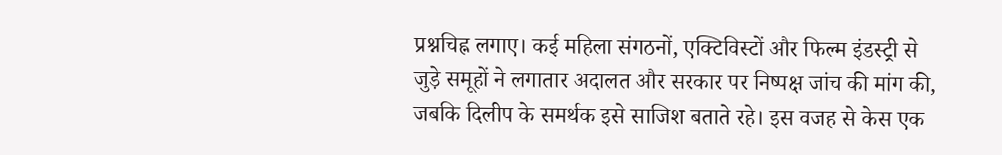प्रश्नचिह्न लगाए। कई महिला संगठनों, एक्टिविस्टों और फिल्म इंडस्ट्री से जुड़े समूहों ने लगातार अदालत और सरकार पर निष्पक्ष जांच की मांग की, जबकि दिलीप के समर्थक इसे साजिश बताते रहे। इस वजह से केस एक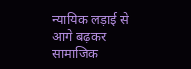न्यायिक लड़ाई से आगे बढ़कर सामाजिक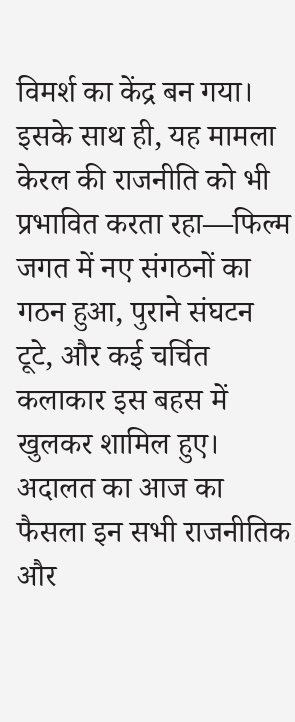विमर्श का केंद्र बन गया।
इसके साथ ही, यह मामला केरल की राजनीति को भी प्रभावित करता रहा—फिल्म जगत में नए संगठनों का गठन हुआ, पुराने संघटन टूटे, और कई चर्चित कलाकार इस बहस में खुलकर शामिल हुए। अदालत का आज का फैसला इन सभी राजनीतिक और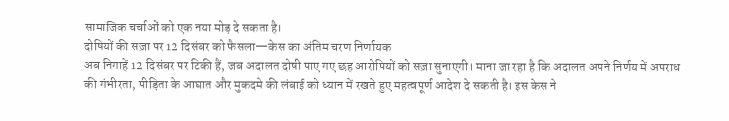सामाजिक चर्चाओं को एक नया मोड़ दे सकता है।
दोषियों की सज़ा पर 12 दिसंबर को फैसला—केस का अंतिम चरण निर्णायक
अब निगाहें 12 दिसंबर पर टिकी हैं, जब अदालत दोषी पाए गए छह आरोपियों को सज़ा सुनाएगी। माना जा रहा है कि अदालत अपने निर्णय में अपराध की गंभीरता, पीड़िता के आघात और मुकदमे की लंबाई को ध्यान में रखते हुए महत्वपूर्ण आदेश दे सकती है। इस केस ने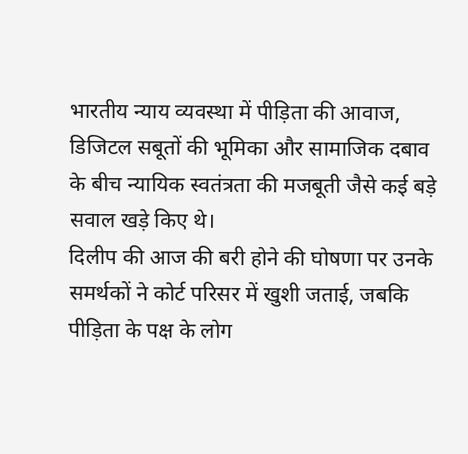भारतीय न्याय व्यवस्था में पीड़िता की आवाज, डिजिटल सबूतों की भूमिका और सामाजिक दबाव के बीच न्यायिक स्वतंत्रता की मजबूती जैसे कई बड़े सवाल खड़े किए थे।
दिलीप की आज की बरी होने की घोषणा पर उनके समर्थकों ने कोर्ट परिसर में खुशी जताई, जबकि पीड़िता के पक्ष के लोग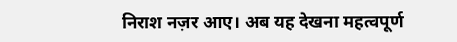निराश नज़र आए। अब यह देखना महत्वपूर्ण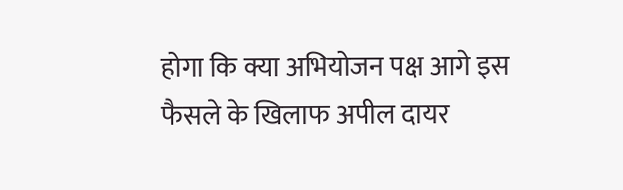होगा कि क्या अभियोजन पक्ष आगे इस फैसले के खिलाफ अपील दायर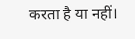करता है या नहीं।